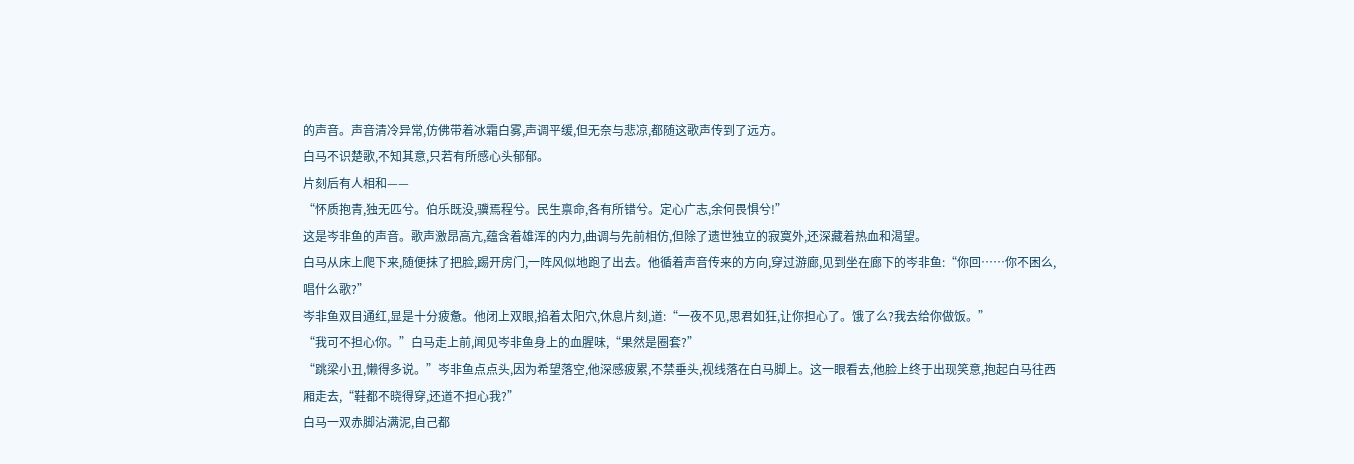的声音。声音清冷异常,仿佛带着冰霜白雾,声调平缓,但无奈与悲凉,都随这歌声传到了远方。
白马不识楚歌,不知其意,只若有所感心头郁郁。
片刻后有人相和——
“怀质抱青,独无匹兮。伯乐既没,骥焉程兮。民生禀命,各有所错兮。定心广志,余何畏惧兮!”
这是岑非鱼的声音。歌声激昂高亢,蕴含着雄浑的内力,曲调与先前相仿,但除了遗世独立的寂寞外,还深藏着热血和渴望。
白马从床上爬下来,随便抹了把脸,踢开房门,一阵风似地跑了出去。他循着声音传来的方向,穿过游廊,见到坐在廊下的岑非鱼:“你回……你不困么,唱什么歌?”
岑非鱼双目通红,显是十分疲惫。他闭上双眼,掐着太阳穴,休息片刻,道:“一夜不见,思君如狂,让你担心了。饿了么?我去给你做饭。”
“我可不担心你。”白马走上前,闻见岑非鱼身上的血腥味,“果然是圈套?”
“跳梁小丑,懒得多说。”岑非鱼点点头,因为希望落空,他深感疲累,不禁垂头,视线落在白马脚上。这一眼看去,他脸上终于出现笑意,抱起白马往西厢走去,“鞋都不晓得穿,还道不担心我?”
白马一双赤脚沾满泥,自己都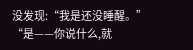没发现:“我是还没睡醒。”
“是——你说什么,就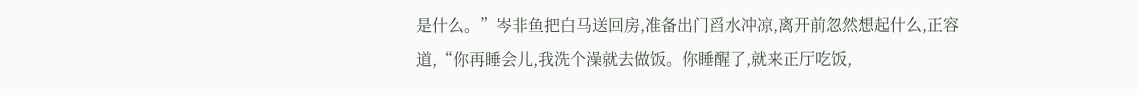是什么。”岑非鱼把白马送回房,准备出门舀水冲凉,离开前忽然想起什么,正容道,“你再睡会儿,我洗个澡就去做饭。你睡醒了,就来正厅吃饭,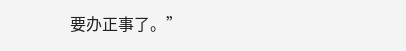要办正事了。”